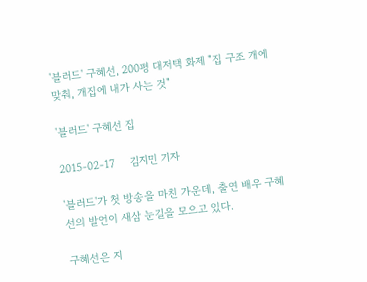'블러드' 구혜선, 200평 대저택 화제 "집 구조 개에 맞춰, 개집에 내가 사는 것"

'블러드' 구혜선 집

2015-02-17     김지민 기자

'블러드'가 첫 방송을 마친 가운데, 출연 배우 구혜선의 발언이 새삼 눈길을 모으고 있다.

구혜선은 지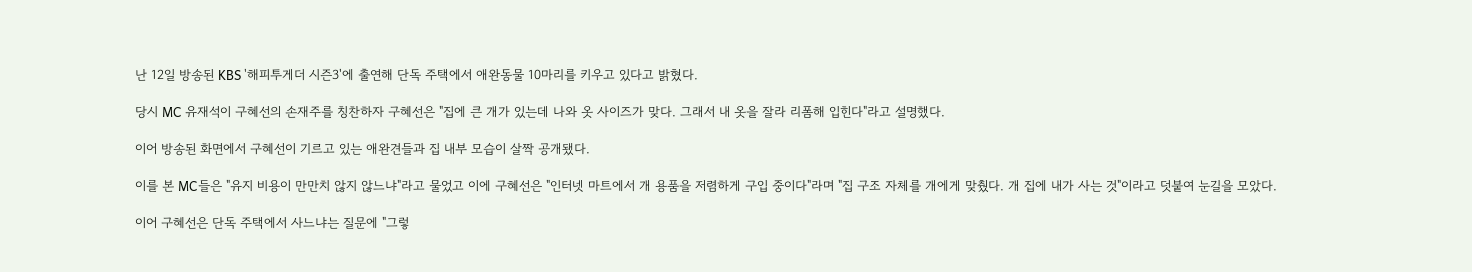난 12일 방송된 KBS '해피투게더 시즌3'에 출연해 단독 주택에서 애완동물 10마리를 키우고 있다고 밝혔다.

당시 MC 유재석이 구혜선의 손재주를 칭찬하자 구혜선은 "집에 큰 개가 있는데 나와 옷 사이즈가 맞다. 그래서 내 옷을 잘라 리폼해 입힌다"라고 설명했다.

이어 방송된 화면에서 구혜선이 기르고 있는 애완견들과 집 내부 모습이 살짝 공개됐다.

이를 본 MC들은 "유지 비용이 만만치 않지 않느냐"라고 물었고 이에 구혜선은 "인터넷 마트에서 개 용품을 저렴하게 구입 중이다"라며 "집 구조 자체를 개에게 맞췄다. 개 집에 내가 사는 것"이라고 덧붙여 눈길을 모았다.

이어 구혜선은 단독 주택에서 사느냐는 질문에 "그렇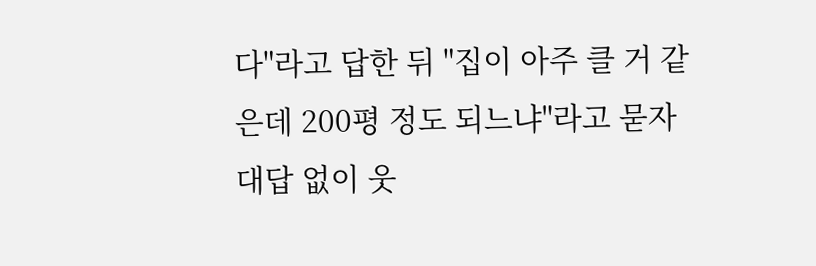다"라고 답한 뒤 "집이 아주 클 거 같은데 200평 정도 되느냐"라고 묻자 대답 없이 웃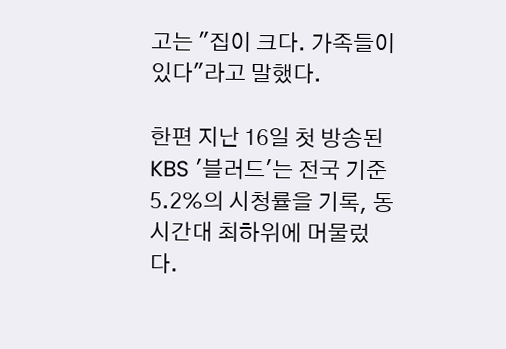고는 "집이 크다. 가족들이 있다"라고 말했다.

한편 지난 16일 첫 방송된 KBS '블러드'는 전국 기준 5.2%의 시청률을 기록, 동시간대 최하위에 머물렀다.